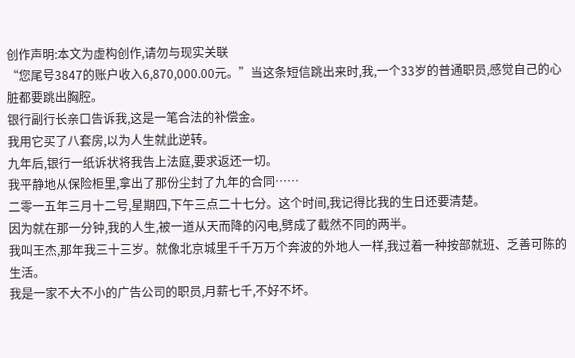创作声明:本文为虚构创作,请勿与现实关联
“您尾号3847的账户收入6,870,000.00元。”当这条短信跳出来时,我,一个33岁的普通职员,感觉自己的心脏都要跳出胸腔。
银行副行长亲口告诉我,这是一笔合法的补偿金。
我用它买了八套房,以为人生就此逆转。
九年后,银行一纸诉状将我告上法庭,要求返还一切。
我平静地从保险柜里,拿出了那份尘封了九年的合同……
二零一五年三月十二号,星期四,下午三点二十七分。这个时间,我记得比我的生日还要清楚。
因为就在那一分钟,我的人生,被一道从天而降的闪电,劈成了截然不同的两半。
我叫王杰,那年我三十三岁。就像北京城里千千万万个奔波的外地人一样,我过着一种按部就班、乏善可陈的生活。
我是一家不大不小的广告公司的职员,月薪七千,不好不坏。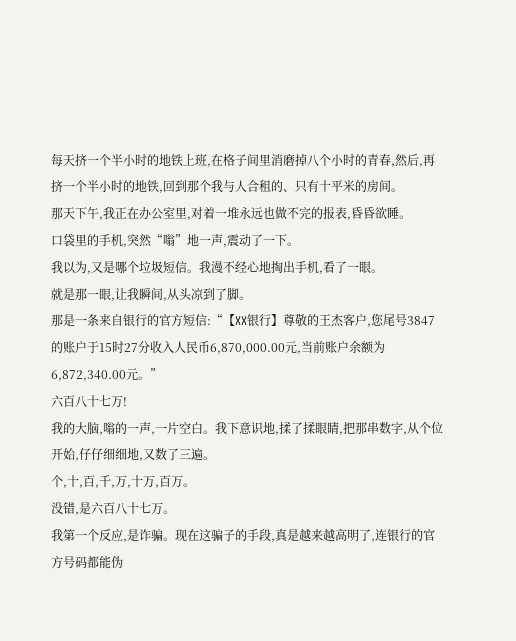每天挤一个半小时的地铁上班,在格子间里消磨掉八个小时的青春,然后,再挤一个半小时的地铁,回到那个我与人合租的、只有十平米的房间。
那天下午,我正在办公室里,对着一堆永远也做不完的报表,昏昏欲睡。
口袋里的手机,突然“嗡”地一声,震动了一下。
我以为,又是哪个垃圾短信。我漫不经心地掏出手机,看了一眼。
就是那一眼,让我瞬间,从头凉到了脚。
那是一条来自银行的官方短信:“【XX银行】尊敬的王杰客户,您尾号3847的账户于15时27分收入人民币6,870,000.00元,当前账户余额为6,872,340.00元。”
六百八十七万!
我的大脑,嗡的一声,一片空白。我下意识地,揉了揉眼睛,把那串数字,从个位开始,仔仔细细地,又数了三遍。
个,十,百,千,万,十万,百万。
没错,是六百八十七万。
我第一个反应,是诈骗。现在这骗子的手段,真是越来越高明了,连银行的官方号码都能伪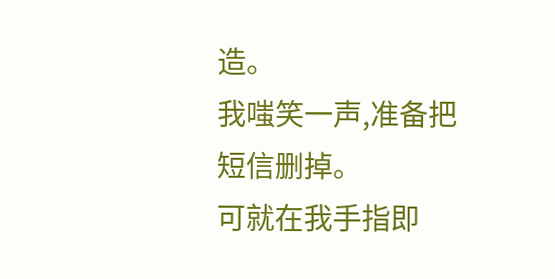造。
我嗤笑一声,准备把短信删掉。
可就在我手指即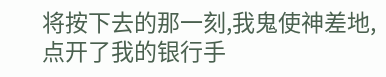将按下去的那一刻,我鬼使神差地,点开了我的银行手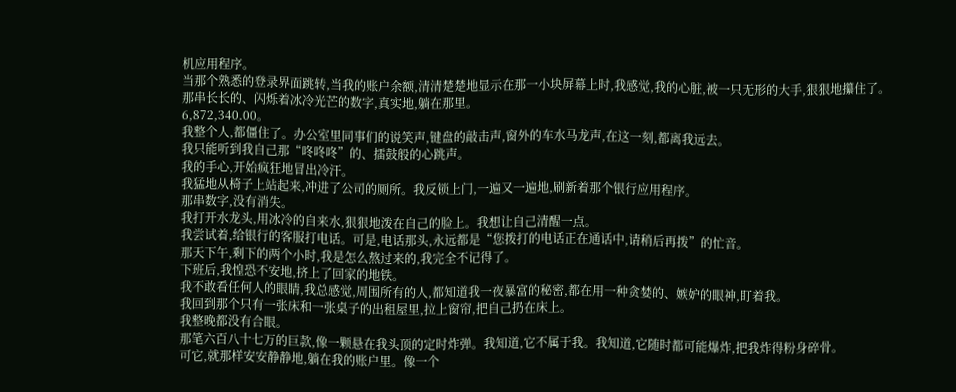机应用程序。
当那个熟悉的登录界面跳转,当我的账户余额,清清楚楚地显示在那一小块屏幕上时,我感觉,我的心脏,被一只无形的大手,狠狠地攥住了。
那串长长的、闪烁着冰冷光芒的数字,真实地,躺在那里。
6,872,340.00。
我整个人,都僵住了。办公室里同事们的说笑声,键盘的敲击声,窗外的车水马龙声,在这一刻,都离我远去。
我只能听到我自己那“咚咚咚”的、擂鼓般的心跳声。
我的手心,开始疯狂地冒出冷汗。
我猛地从椅子上站起来,冲进了公司的厕所。我反锁上门,一遍又一遍地,刷新着那个银行应用程序。
那串数字,没有消失。
我打开水龙头,用冰冷的自来水,狠狠地泼在自己的脸上。我想让自己清醒一点。
我尝试着,给银行的客服打电话。可是,电话那头,永远都是“您拨打的电话正在通话中,请稍后再拨”的忙音。
那天下午,剩下的两个小时,我是怎么熬过来的,我完全不记得了。
下班后,我惶恐不安地,挤上了回家的地铁。
我不敢看任何人的眼睛,我总感觉,周围所有的人,都知道我一夜暴富的秘密,都在用一种贪婪的、嫉妒的眼神,盯着我。
我回到那个只有一张床和一张桌子的出租屋里,拉上窗帘,把自己扔在床上。
我整晚都没有合眼。
那笔六百八十七万的巨款,像一颗悬在我头顶的定时炸弹。我知道,它不属于我。我知道,它随时都可能爆炸,把我炸得粉身碎骨。
可它,就那样安安静静地,躺在我的账户里。像一个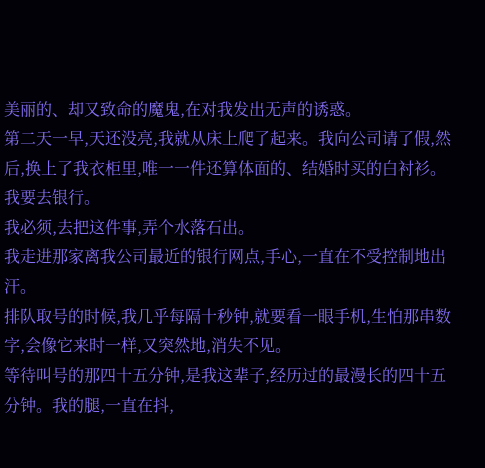美丽的、却又致命的魔鬼,在对我发出无声的诱惑。
第二天一早,天还没亮,我就从床上爬了起来。我向公司请了假,然后,换上了我衣柜里,唯一一件还算体面的、结婚时买的白衬衫。
我要去银行。
我必须,去把这件事,弄个水落石出。
我走进那家离我公司最近的银行网点,手心,一直在不受控制地出汗。
排队取号的时候,我几乎每隔十秒钟,就要看一眼手机,生怕那串数字,会像它来时一样,又突然地,消失不见。
等待叫号的那四十五分钟,是我这辈子,经历过的最漫长的四十五分钟。我的腿,一直在抖,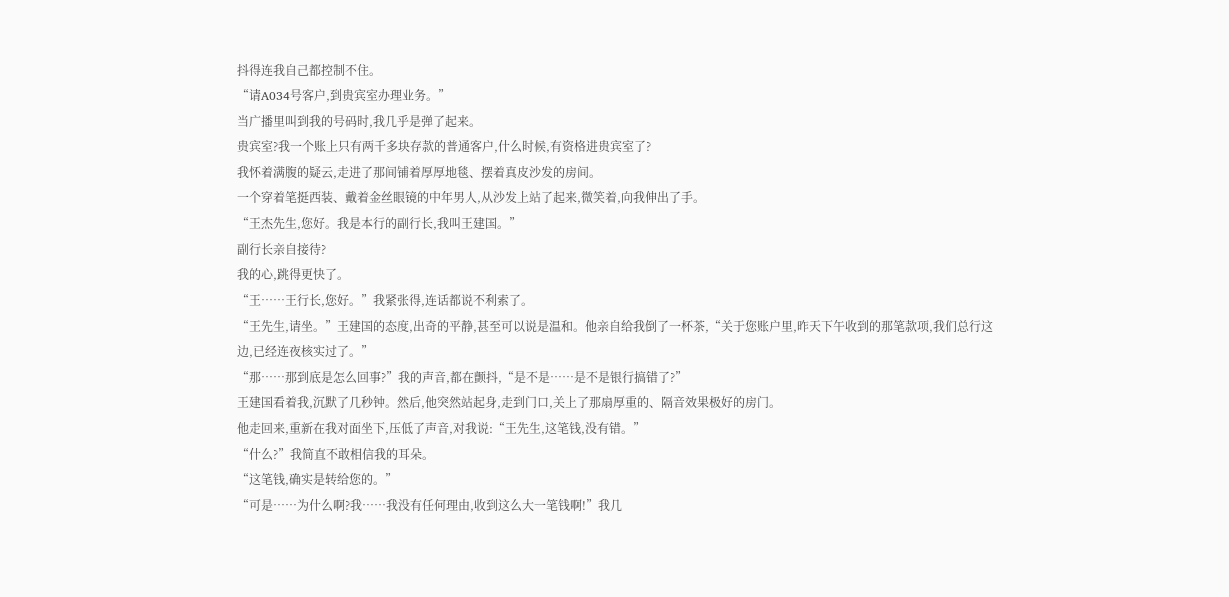抖得连我自己都控制不住。
“请A034号客户,到贵宾室办理业务。”
当广播里叫到我的号码时,我几乎是弹了起来。
贵宾室?我一个账上只有两千多块存款的普通客户,什么时候,有资格进贵宾室了?
我怀着满腹的疑云,走进了那间铺着厚厚地毯、摆着真皮沙发的房间。
一个穿着笔挺西装、戴着金丝眼镜的中年男人,从沙发上站了起来,微笑着,向我伸出了手。
“王杰先生,您好。我是本行的副行长,我叫王建国。”
副行长亲自接待?
我的心,跳得更快了。
“王……王行长,您好。”我紧张得,连话都说不利索了。
“王先生,请坐。”王建国的态度,出奇的平静,甚至可以说是温和。他亲自给我倒了一杯茶,“关于您账户里,昨天下午收到的那笔款项,我们总行这边,已经连夜核实过了。”
“那……那到底是怎么回事?”我的声音,都在颤抖,“是不是……是不是银行搞错了?”
王建国看着我,沉默了几秒钟。然后,他突然站起身,走到门口,关上了那扇厚重的、隔音效果极好的房门。
他走回来,重新在我对面坐下,压低了声音,对我说:“王先生,这笔钱,没有错。”
“什么?”我简直不敢相信我的耳朵。
“这笔钱,确实是转给您的。”
“可是……为什么啊?我……我没有任何理由,收到这么大一笔钱啊!”我几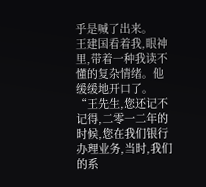乎是喊了出来。
王建国看着我,眼神里,带着一种我读不懂的复杂情绪。他缓缓地开口了。
“王先生,您还记不记得,二零一二年的时候,您在我们银行办理业务,当时,我们的系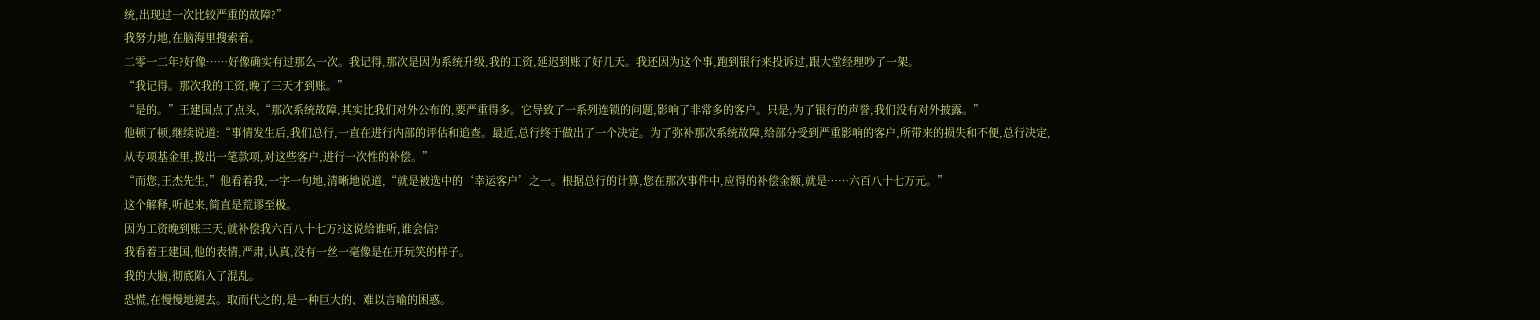统,出现过一次比较严重的故障?”
我努力地,在脑海里搜索着。
二零一二年?好像……好像确实有过那么一次。我记得,那次是因为系统升级,我的工资,延迟到账了好几天。我还因为这个事,跑到银行来投诉过,跟大堂经理吵了一架。
“我记得。那次我的工资,晚了三天才到账。”
“是的。”王建国点了点头,“那次系统故障,其实比我们对外公布的,要严重得多。它导致了一系列连锁的问题,影响了非常多的客户。只是,为了银行的声誉,我们没有对外披露。”
他顿了顿,继续说道:“事情发生后,我们总行,一直在进行内部的评估和追查。最近,总行终于做出了一个决定。为了弥补那次系统故障,给部分受到严重影响的客户,所带来的损失和不便,总行决定,从专项基金里,拨出一笔款项,对这些客户,进行一次性的补偿。”
“而您,王杰先生,”他看着我,一字一句地,清晰地说道,“就是被选中的‘幸运客户’之一。根据总行的计算,您在那次事件中,应得的补偿金额,就是……六百八十七万元。”
这个解释,听起来,简直是荒谬至极。
因为工资晚到账三天,就补偿我六百八十七万?这说给谁听,谁会信?
我看着王建国,他的表情,严肃,认真,没有一丝一毫像是在开玩笑的样子。
我的大脑,彻底陷入了混乱。
恐慌,在慢慢地褪去。取而代之的,是一种巨大的、难以言喻的困惑。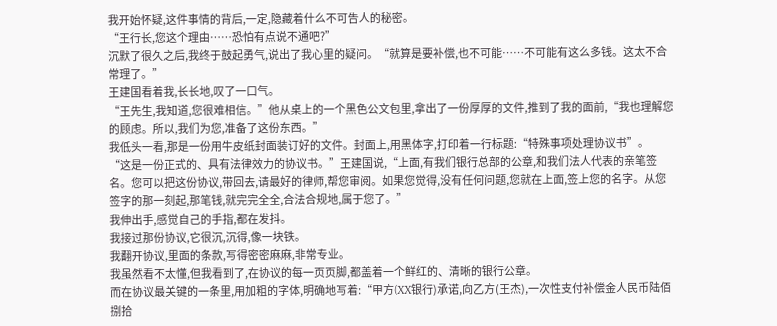我开始怀疑,这件事情的背后,一定,隐藏着什么不可告人的秘密。
“王行长,您这个理由……恐怕有点说不通吧?”
沉默了很久之后,我终于鼓起勇气,说出了我心里的疑问。“就算是要补偿,也不可能……不可能有这么多钱。这太不合常理了。”
王建国看着我,长长地,叹了一口气。
“王先生,我知道,您很难相信。”他从桌上的一个黑色公文包里,拿出了一份厚厚的文件,推到了我的面前,“我也理解您的顾虑。所以,我们为您,准备了这份东西。”
我低头一看,那是一份用牛皮纸封面装订好的文件。封面上,用黑体字,打印着一行标题:“特殊事项处理协议书”。
“这是一份正式的、具有法律效力的协议书。”王建国说,“上面,有我们银行总部的公章,和我们法人代表的亲笔签名。您可以把这份协议,带回去,请最好的律师,帮您审阅。如果您觉得,没有任何问题,您就在上面,签上您的名字。从您签字的那一刻起,那笔钱,就完完全全,合法合规地,属于您了。”
我伸出手,感觉自己的手指,都在发抖。
我接过那份协议,它很沉,沉得,像一块铁。
我翻开协议,里面的条款,写得密密麻麻,非常专业。
我虽然看不太懂,但我看到了,在协议的每一页页脚,都盖着一个鲜红的、清晰的银行公章。
而在协议最关键的一条里,用加粗的字体,明确地写着:“甲方(XX银行)承诺,向乙方(王杰),一次性支付补偿金人民币陆佰捌拾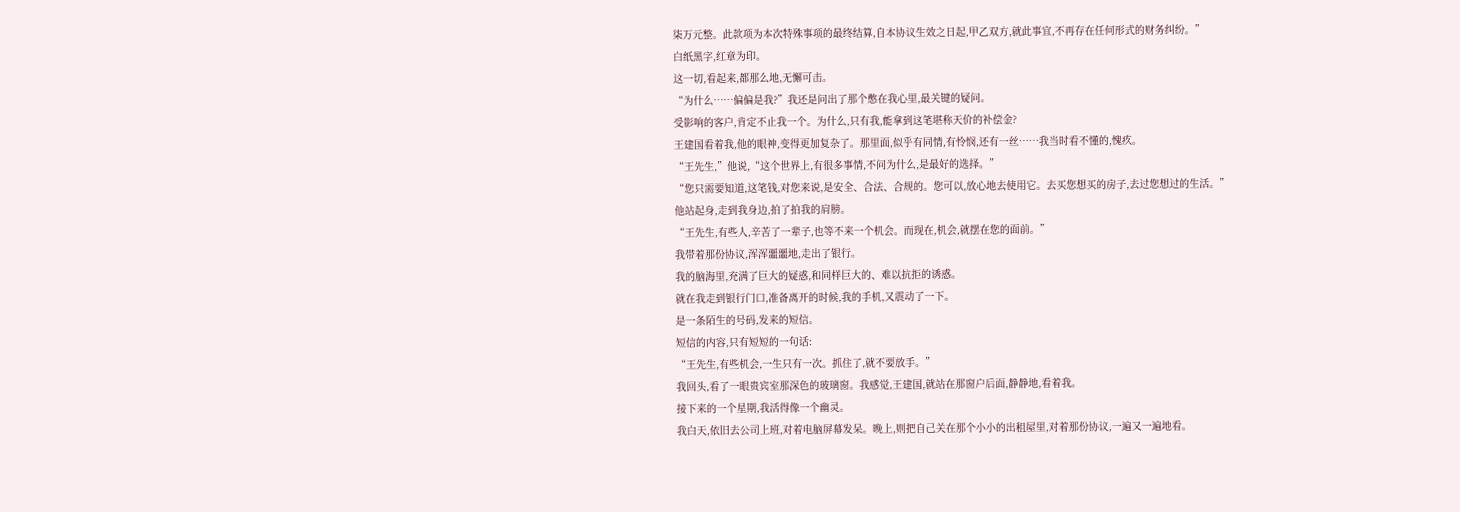柒万元整。此款项为本次特殊事项的最终结算,自本协议生效之日起,甲乙双方,就此事宜,不再存在任何形式的财务纠纷。”
白纸黑字,红章为印。
这一切,看起来,都那么地,无懈可击。
“为什么……偏偏是我?”我还是问出了那个憋在我心里,最关键的疑问。
受影响的客户,肯定不止我一个。为什么,只有我,能拿到这笔堪称天价的补偿金?
王建国看着我,他的眼神,变得更加复杂了。那里面,似乎有同情,有怜悯,还有一丝……我当时看不懂的,愧疚。
“王先生,”他说,“这个世界上,有很多事情,不问为什么,是最好的选择。”
“您只需要知道,这笔钱,对您来说,是安全、合法、合规的。您可以,放心地去使用它。去买您想买的房子,去过您想过的生活。”
他站起身,走到我身边,拍了拍我的肩膀。
“王先生,有些人,辛苦了一辈子,也等不来一个机会。而现在,机会,就摆在您的面前。”
我带着那份协议,浑浑噩噩地,走出了银行。
我的脑海里,充满了巨大的疑惑,和同样巨大的、难以抗拒的诱惑。
就在我走到银行门口,准备离开的时候,我的手机,又震动了一下。
是一条陌生的号码,发来的短信。
短信的内容,只有短短的一句话:
“王先生,有些机会,一生只有一次。抓住了,就不要放手。”
我回头,看了一眼贵宾室那深色的玻璃窗。我感觉,王建国,就站在那窗户后面,静静地,看着我。
接下来的一个星期,我活得像一个幽灵。
我白天,依旧去公司上班,对着电脑屏幕发呆。晚上,则把自己关在那个小小的出租屋里,对着那份协议,一遍又一遍地看。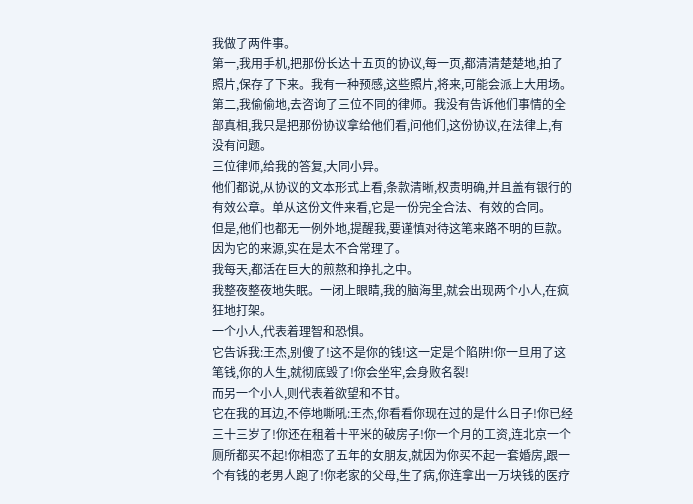我做了两件事。
第一,我用手机,把那份长达十五页的协议,每一页,都清清楚楚地,拍了照片,保存了下来。我有一种预感,这些照片,将来,可能会派上大用场。
第二,我偷偷地,去咨询了三位不同的律师。我没有告诉他们事情的全部真相,我只是把那份协议拿给他们看,问他们,这份协议,在法律上,有没有问题。
三位律师,给我的答复,大同小异。
他们都说,从协议的文本形式上看,条款清晰,权责明确,并且盖有银行的有效公章。单从这份文件来看,它是一份完全合法、有效的合同。
但是,他们也都无一例外地,提醒我,要谨慎对待这笔来路不明的巨款。因为它的来源,实在是太不合常理了。
我每天,都活在巨大的煎熬和挣扎之中。
我整夜整夜地失眠。一闭上眼睛,我的脑海里,就会出现两个小人,在疯狂地打架。
一个小人,代表着理智和恐惧。
它告诉我:王杰,别傻了!这不是你的钱!这一定是个陷阱!你一旦用了这笔钱,你的人生,就彻底毁了!你会坐牢,会身败名裂!
而另一个小人,则代表着欲望和不甘。
它在我的耳边,不停地嘶吼:王杰,你看看你现在过的是什么日子!你已经三十三岁了!你还在租着十平米的破房子!你一个月的工资,连北京一个厕所都买不起!你相恋了五年的女朋友,就因为你买不起一套婚房,跟一个有钱的老男人跑了!你老家的父母,生了病,你连拿出一万块钱的医疗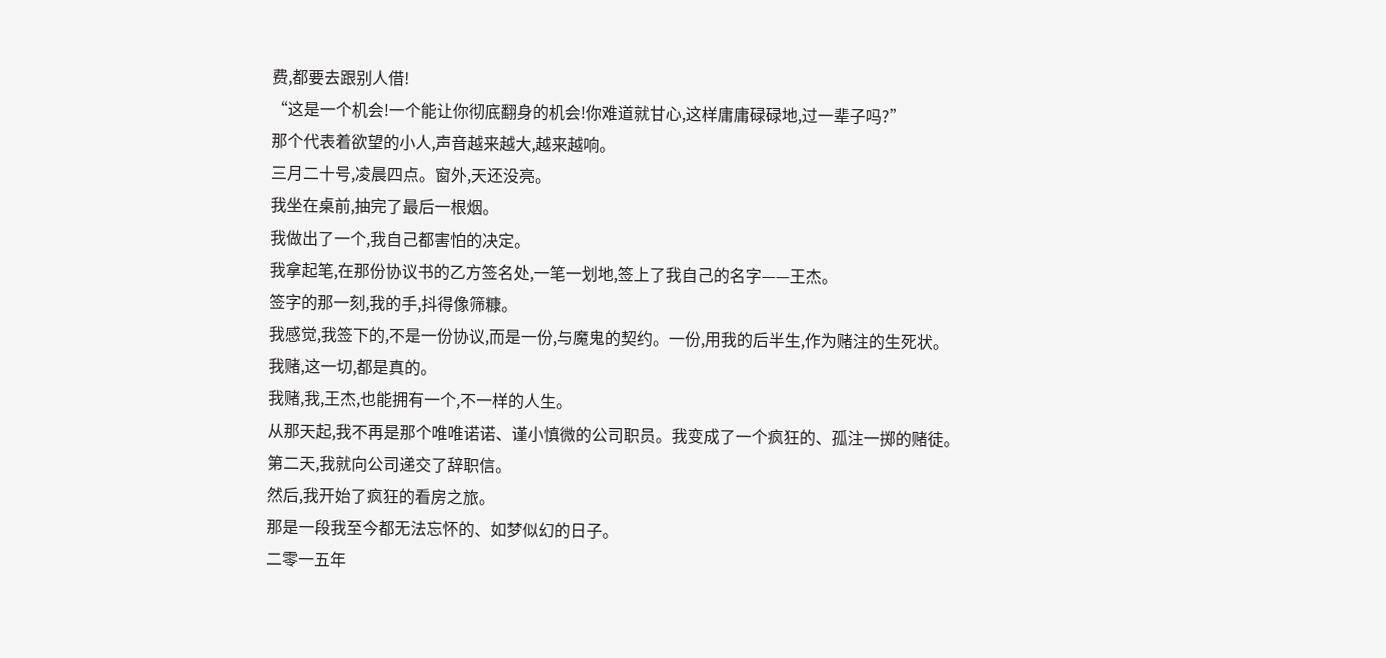费,都要去跟别人借!
“这是一个机会!一个能让你彻底翻身的机会!你难道就甘心,这样庸庸碌碌地,过一辈子吗?”
那个代表着欲望的小人,声音越来越大,越来越响。
三月二十号,凌晨四点。窗外,天还没亮。
我坐在桌前,抽完了最后一根烟。
我做出了一个,我自己都害怕的决定。
我拿起笔,在那份协议书的乙方签名处,一笔一划地,签上了我自己的名字——王杰。
签字的那一刻,我的手,抖得像筛糠。
我感觉,我签下的,不是一份协议,而是一份,与魔鬼的契约。一份,用我的后半生,作为赌注的生死状。
我赌,这一切,都是真的。
我赌,我,王杰,也能拥有一个,不一样的人生。
从那天起,我不再是那个唯唯诺诺、谨小慎微的公司职员。我变成了一个疯狂的、孤注一掷的赌徒。
第二天,我就向公司递交了辞职信。
然后,我开始了疯狂的看房之旅。
那是一段我至今都无法忘怀的、如梦似幻的日子。
二零一五年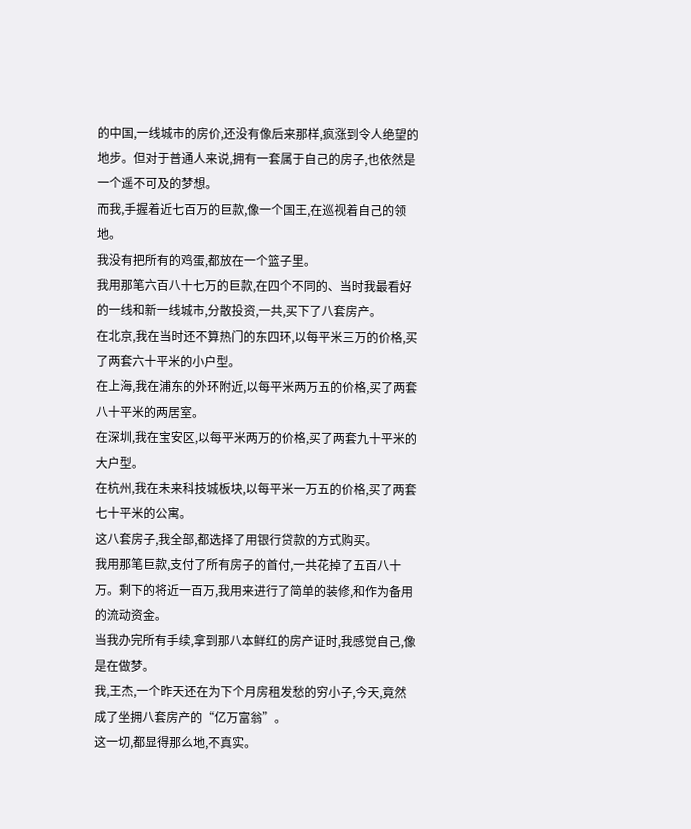的中国,一线城市的房价,还没有像后来那样,疯涨到令人绝望的地步。但对于普通人来说,拥有一套属于自己的房子,也依然是一个遥不可及的梦想。
而我,手握着近七百万的巨款,像一个国王,在巡视着自己的领地。
我没有把所有的鸡蛋,都放在一个篮子里。
我用那笔六百八十七万的巨款,在四个不同的、当时我最看好的一线和新一线城市,分散投资,一共,买下了八套房产。
在北京,我在当时还不算热门的东四环,以每平米三万的价格,买了两套六十平米的小户型。
在上海,我在浦东的外环附近,以每平米两万五的价格,买了两套八十平米的两居室。
在深圳,我在宝安区,以每平米两万的价格,买了两套九十平米的大户型。
在杭州,我在未来科技城板块,以每平米一万五的价格,买了两套七十平米的公寓。
这八套房子,我全部,都选择了用银行贷款的方式购买。
我用那笔巨款,支付了所有房子的首付,一共花掉了五百八十万。剩下的将近一百万,我用来进行了简单的装修,和作为备用的流动资金。
当我办完所有手续,拿到那八本鲜红的房产证时,我感觉自己,像是在做梦。
我,王杰,一个昨天还在为下个月房租发愁的穷小子,今天,竟然成了坐拥八套房产的“亿万富翁”。
这一切,都显得那么地,不真实。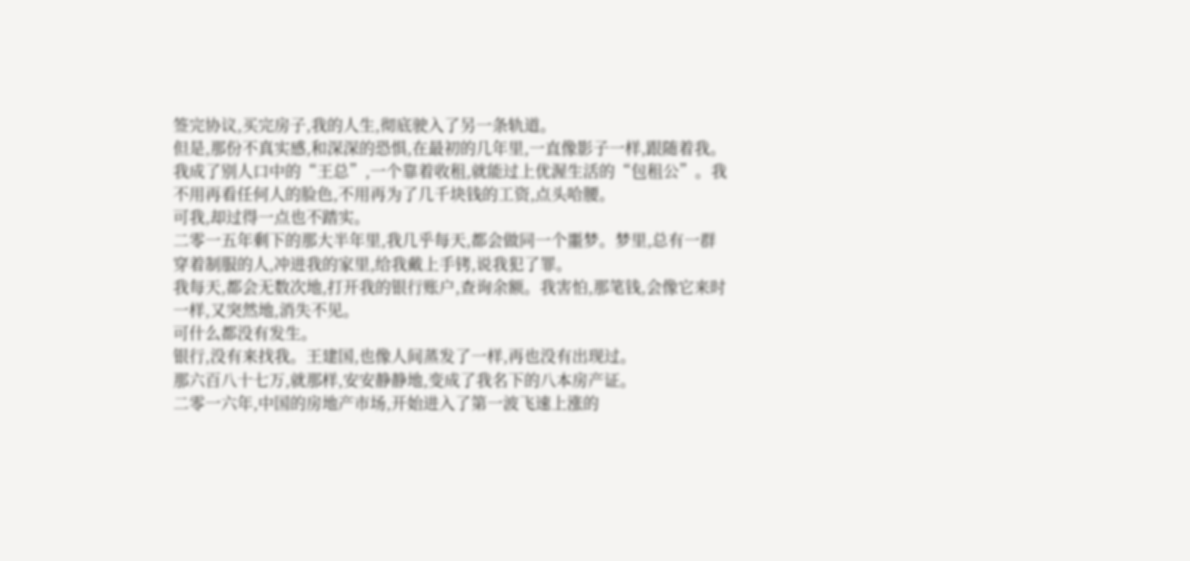签完协议,买完房子,我的人生,彻底驶入了另一条轨道。
但是,那份不真实感,和深深的恐惧,在最初的几年里,一直像影子一样,跟随着我。
我成了别人口中的“王总”,一个靠着收租,就能过上优渥生活的“包租公”。我不用再看任何人的脸色,不用再为了几千块钱的工资,点头哈腰。
可我,却过得一点也不踏实。
二零一五年剩下的那大半年里,我几乎每天,都会做同一个噩梦。梦里,总有一群穿着制服的人,冲进我的家里,给我戴上手铐,说我犯了罪。
我每天,都会无数次地,打开我的银行账户,查询余额。我害怕,那笔钱,会像它来时一样,又突然地,消失不见。
可什么都没有发生。
银行,没有来找我。王建国,也像人间蒸发了一样,再也没有出现过。
那六百八十七万,就那样,安安静静地,变成了我名下的八本房产证。
二零一六年,中国的房地产市场,开始进入了第一波飞速上涨的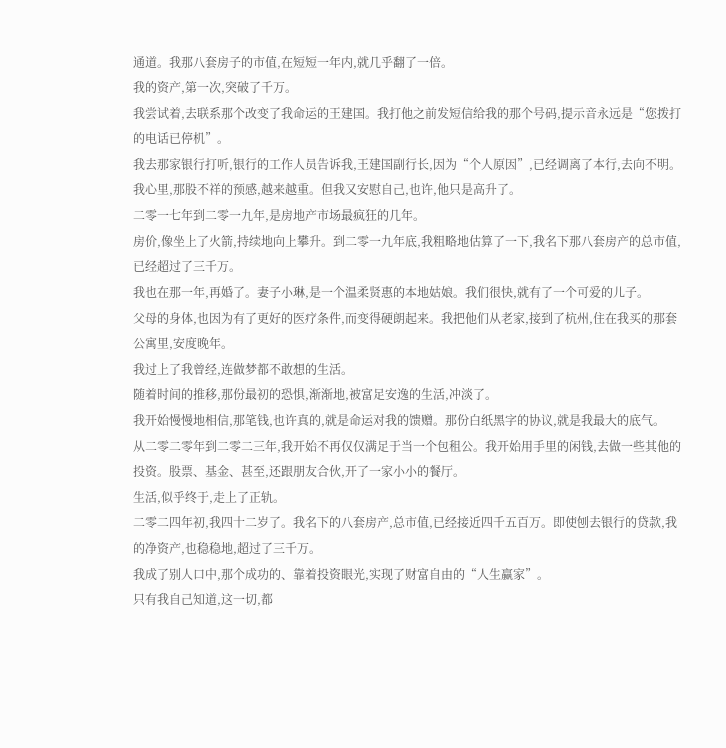通道。我那八套房子的市值,在短短一年内,就几乎翻了一倍。
我的资产,第一次,突破了千万。
我尝试着,去联系那个改变了我命运的王建国。我打他之前发短信给我的那个号码,提示音永远是“您拨打的电话已停机”。
我去那家银行打听,银行的工作人员告诉我,王建国副行长,因为“个人原因”,已经调离了本行,去向不明。
我心里,那股不祥的预感,越来越重。但我又安慰自己,也许,他只是高升了。
二零一七年到二零一九年,是房地产市场最疯狂的几年。
房价,像坐上了火箭,持续地向上攀升。到二零一九年底,我粗略地估算了一下,我名下那八套房产的总市值,已经超过了三千万。
我也在那一年,再婚了。妻子小琳,是一个温柔贤惠的本地姑娘。我们很快,就有了一个可爱的儿子。
父母的身体,也因为有了更好的医疗条件,而变得硬朗起来。我把他们从老家,接到了杭州,住在我买的那套公寓里,安度晚年。
我过上了我曾经,连做梦都不敢想的生活。
随着时间的推移,那份最初的恐惧,渐渐地,被富足安逸的生活,冲淡了。
我开始慢慢地相信,那笔钱,也许真的,就是命运对我的馈赠。那份白纸黑字的协议,就是我最大的底气。
从二零二零年到二零二三年,我开始不再仅仅满足于当一个包租公。我开始用手里的闲钱,去做一些其他的投资。股票、基金、甚至,还跟朋友合伙,开了一家小小的餐厅。
生活,似乎终于,走上了正轨。
二零二四年初,我四十二岁了。我名下的八套房产,总市值,已经接近四千五百万。即使刨去银行的贷款,我的净资产,也稳稳地,超过了三千万。
我成了别人口中,那个成功的、靠着投资眼光,实现了财富自由的“人生赢家”。
只有我自己知道,这一切,都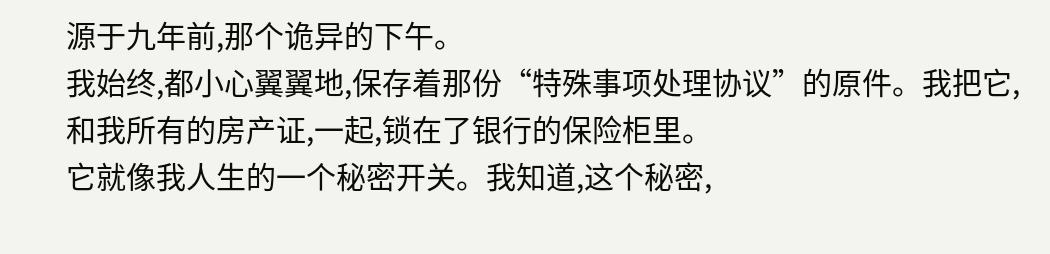源于九年前,那个诡异的下午。
我始终,都小心翼翼地,保存着那份“特殊事项处理协议”的原件。我把它,和我所有的房产证,一起,锁在了银行的保险柜里。
它就像我人生的一个秘密开关。我知道,这个秘密,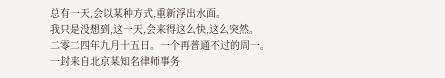总有一天,会以某种方式,重新浮出水面。
我只是没想到,这一天,会来得这么快,这么突然。
二零二四年九月十五日。一个再普通不过的周一。
一封来自北京某知名律师事务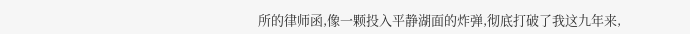所的律师函,像一颗投入平静湖面的炸弹,彻底打破了我这九年来,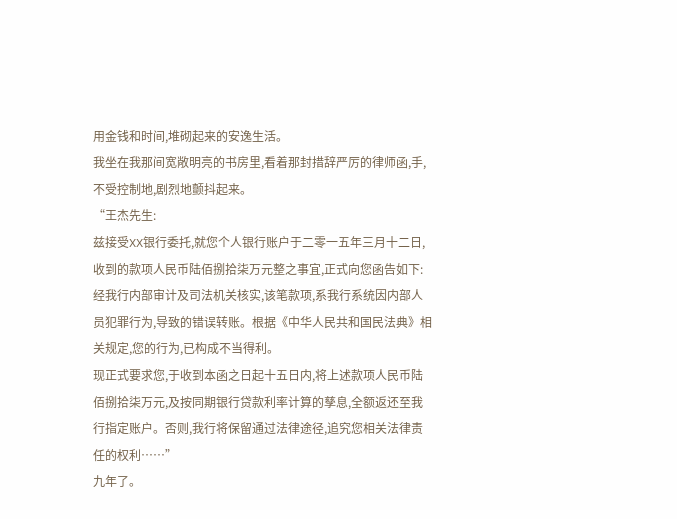用金钱和时间,堆砌起来的安逸生活。
我坐在我那间宽敞明亮的书房里,看着那封措辞严厉的律师函,手,不受控制地,剧烈地颤抖起来。
“王杰先生:
兹接受XX银行委托,就您个人银行账户于二零一五年三月十二日,收到的款项人民币陆佰捌拾柒万元整之事宜,正式向您函告如下:
经我行内部审计及司法机关核实,该笔款项,系我行系统因内部人员犯罪行为,导致的错误转账。根据《中华人民共和国民法典》相关规定,您的行为,已构成不当得利。
现正式要求您,于收到本函之日起十五日内,将上述款项人民币陆佰捌拾柒万元,及按同期银行贷款利率计算的孳息,全额返还至我行指定账户。否则,我行将保留通过法律途径,追究您相关法律责任的权利……”
九年了。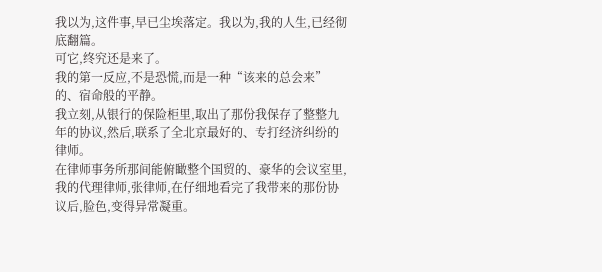我以为,这件事,早已尘埃落定。我以为,我的人生,已经彻底翻篇。
可它,终究还是来了。
我的第一反应,不是恐慌,而是一种“该来的总会来”的、宿命般的平静。
我立刻,从银行的保险柜里,取出了那份我保存了整整九年的协议,然后,联系了全北京最好的、专打经济纠纷的律师。
在律师事务所那间能俯瞰整个国贸的、豪华的会议室里,我的代理律师,张律师,在仔细地看完了我带来的那份协议后,脸色,变得异常凝重。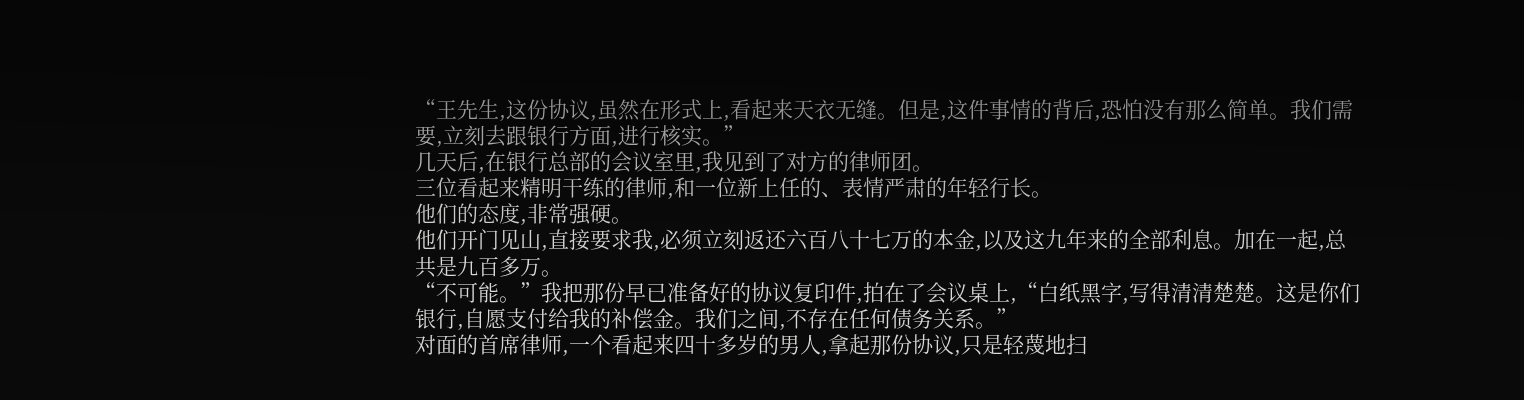“王先生,这份协议,虽然在形式上,看起来天衣无缝。但是,这件事情的背后,恐怕没有那么简单。我们需要,立刻去跟银行方面,进行核实。”
几天后,在银行总部的会议室里,我见到了对方的律师团。
三位看起来精明干练的律师,和一位新上任的、表情严肃的年轻行长。
他们的态度,非常强硬。
他们开门见山,直接要求我,必须立刻返还六百八十七万的本金,以及这九年来的全部利息。加在一起,总共是九百多万。
“不可能。”我把那份早已准备好的协议复印件,拍在了会议桌上,“白纸黑字,写得清清楚楚。这是你们银行,自愿支付给我的补偿金。我们之间,不存在任何债务关系。”
对面的首席律师,一个看起来四十多岁的男人,拿起那份协议,只是轻蔑地扫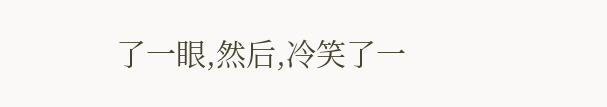了一眼,然后,冷笑了一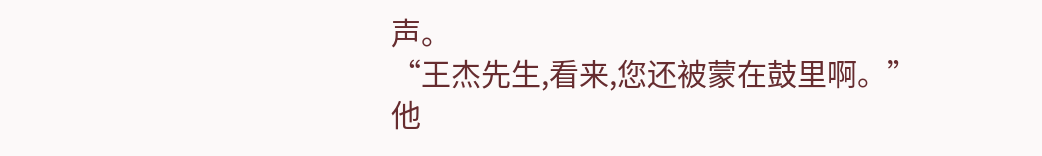声。
“王杰先生,看来,您还被蒙在鼓里啊。”
他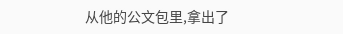从他的公文包里,拿出了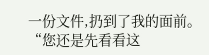一份文件,扔到了我的面前。
“您还是先看看这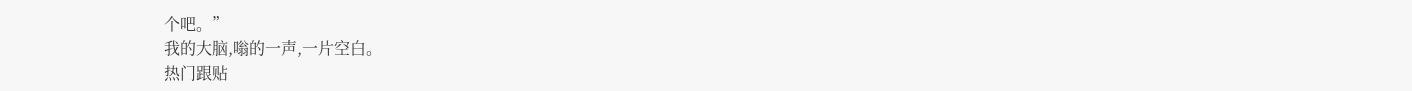个吧。”
我的大脑,嗡的一声,一片空白。
热门跟贴